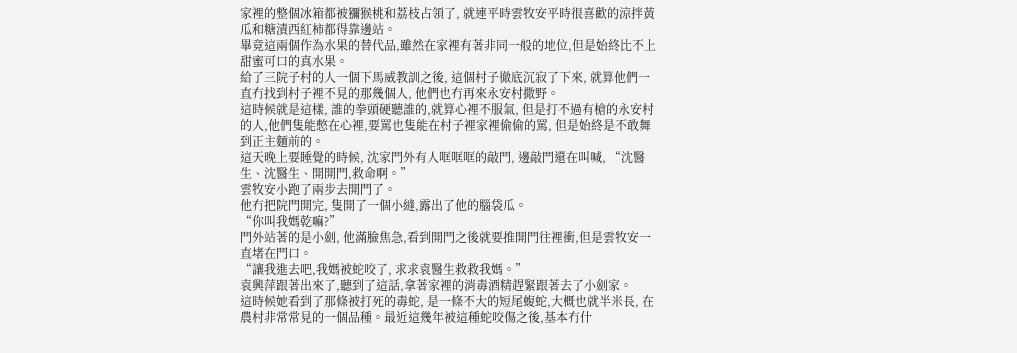家裡的整個冰箱都被獼猴桃和荔枝占領了, 就連平時雲牧安平時很喜歡的涼拌黃瓜和糖漬西紅柿都得靠邊站。
畢竟這兩個作為水果的替代品,雖然在家裡有著非同一般的地位,但是始終比不上甜蜜可口的真水果。
給了三院子村的人一個下馬威教訓之後, 這個村子徹底沉寂了下來, 就算他們一直冇找到村子裡不見的那幾個人, 他們也冇再來永安村撒野。
這時候就是這樣, 誰的拳頭硬聽誰的,就算心裡不服氣, 但是打不過有槍的永安村的人,他們隻能憋在心裡,要罵也隻能在村子裡家裡偷偷的罵, 但是始終是不敢舞到正主麵前的。
這天晚上要睡覺的時候, 沈家門外有人哐哐哐的敲門, 邊敲門還在叫喊, “沈醫生、沈醫生、開開門,救命啊。”
雲牧安小跑了兩步去開門了。
他冇把院門開完, 隻開了一個小縫,露出了他的腦袋瓜。
“你叫我媽乾嘛?”
門外站著的是小劍, 他滿臉焦急,看到開門之後就要推開門往裡衝,但是雲牧安一直堵在門口。
“讓我進去吧,我媽被蛇咬了, 求求袁醫生救救我媽。”
袁興萍跟著出來了,聽到了這話,拿著家裡的消毒酒精趕緊跟著去了小劍家。
這時候她看到了那條被打死的毒蛇, 是一條不大的短尾蝮蛇,大概也就半米長, 在農村非常常見的一個品種。最近這幾年被這種蛇咬傷之後,基本冇什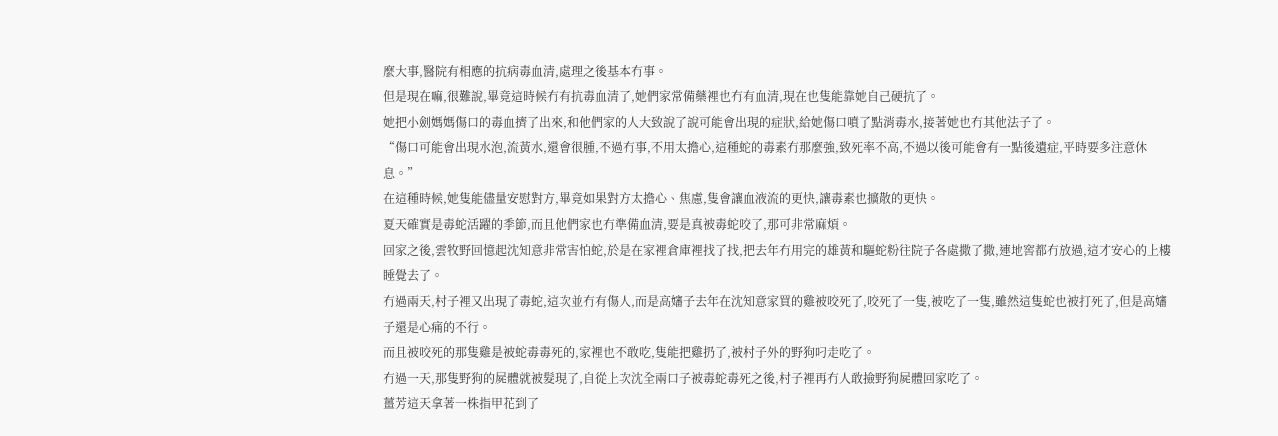麼大事,醫院有相應的抗病毒血清,處理之後基本冇事。
但是現在嘛,很難說,畢竟這時候冇有抗毒血清了,她們家常備藥裡也冇有血清,現在也隻能靠她自己硬抗了。
她把小劍媽媽傷口的毒血擠了出來,和他們家的人大致說了說可能會出現的症狀,給她傷口噴了點消毒水,接著她也冇其他法子了。
“傷口可能會出現水泡,流黃水,還會很腫,不過冇事,不用太擔心,這種蛇的毒素冇那麼強,致死率不高,不過以後可能會有一點後遺症,平時要多注意休息。”
在這種時候,她隻能儘量安慰對方,畢竟如果對方太擔心、焦慮,隻會讓血液流的更快,讓毒素也擴散的更快。
夏天確實是毒蛇活躍的季節,而且他們家也冇準備血清,要是真被毒蛇咬了,那可非常麻煩。
回家之後,雲牧野回憶起沈知意非常害怕蛇,於是在家裡倉庫裡找了找,把去年冇用完的雄黃和驅蛇粉往院子各處撒了撒,連地窖都冇放過,這才安心的上樓睡覺去了。
冇過兩天,村子裡又出現了毒蛇,這次並冇有傷人,而是高嬸子去年在沈知意家買的雞被咬死了,咬死了一隻,被吃了一隻,雖然這隻蛇也被打死了,但是高嬸子還是心痛的不行。
而且被咬死的那隻雞是被蛇毒毒死的,家裡也不敢吃,隻能把雞扔了,被村子外的野狗叼走吃了。
冇過一天,那隻野狗的屍體就被髮現了,自從上次沈全兩口子被毒蛇毒死之後,村子裡再冇人敢撿野狗屍體回家吃了。
薑芳這天拿著一株指甲花到了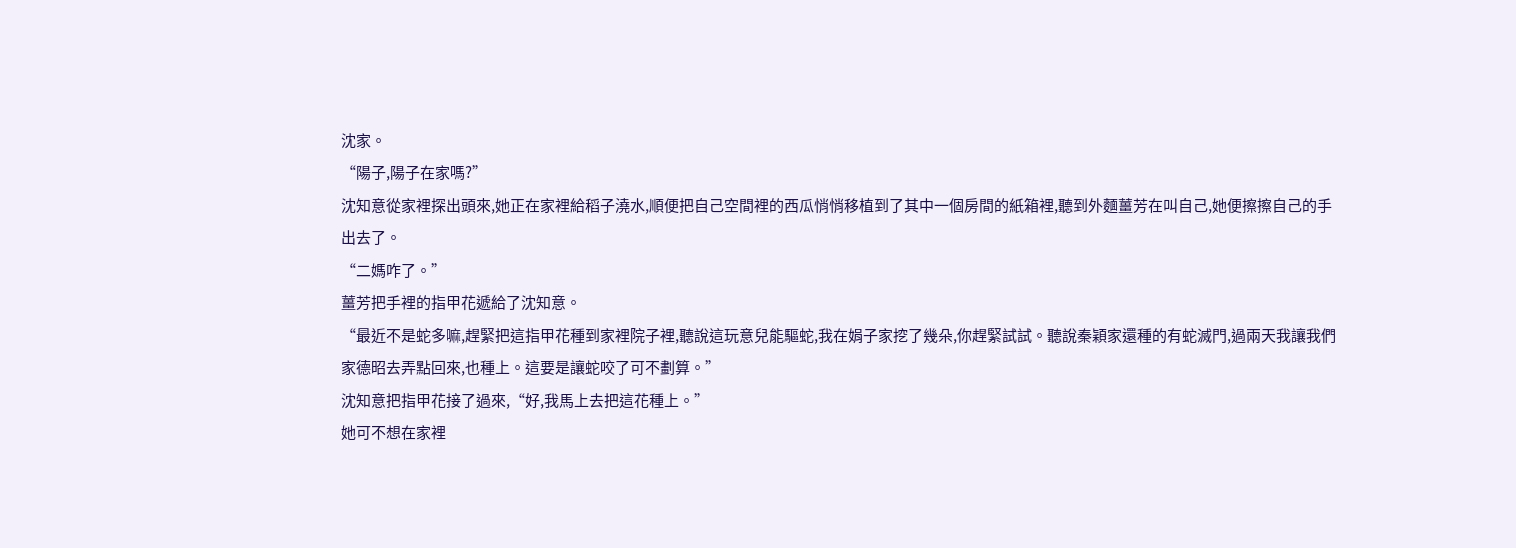沈家。
“陽子,陽子在家嗎?”
沈知意從家裡探出頭來,她正在家裡給稻子澆水,順便把自己空間裡的西瓜悄悄移植到了其中一個房間的紙箱裡,聽到外麵薑芳在叫自己,她便擦擦自己的手出去了。
“二媽咋了。”
薑芳把手裡的指甲花遞給了沈知意。
“最近不是蛇多嘛,趕緊把這指甲花種到家裡院子裡,聽說這玩意兒能驅蛇,我在娟子家挖了幾朵,你趕緊試試。聽說秦穎家還種的有蛇滅門,過兩天我讓我們家德昭去弄點回來,也種上。這要是讓蛇咬了可不劃算。”
沈知意把指甲花接了過來,“好,我馬上去把這花種上。”
她可不想在家裡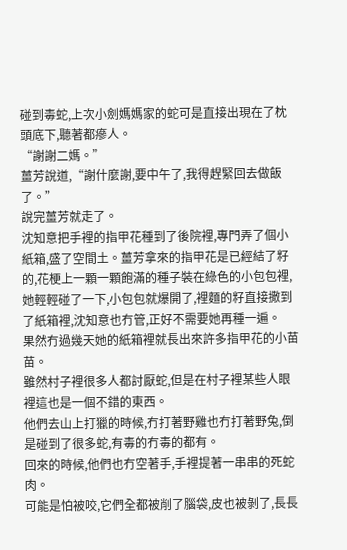碰到毒蛇,上次小劍媽媽家的蛇可是直接出現在了枕頭底下,聽著都瘮人。
“謝謝二媽。”
薑芳說道,“謝什麼謝,要中午了,我得趕緊回去做飯了。”
說完薑芳就走了。
沈知意把手裡的指甲花種到了後院裡,專門弄了個小紙箱,盛了空間土。薑芳拿來的指甲花是已經結了籽的,花梗上一顆一顆飽滿的種子裝在綠色的小包包裡,她輕輕碰了一下,小包包就爆開了,裡麵的籽直接撒到了紙箱裡,沈知意也冇管,正好不需要她再種一遍。
果然冇過幾天她的紙箱裡就長出來許多指甲花的小苗苗。
雖然村子裡很多人都討厭蛇,但是在村子裡某些人眼裡這也是一個不錯的東西。
他們去山上打獵的時候,冇打著野雞也冇打著野兔,倒是碰到了很多蛇,有毒的冇毒的都有。
回來的時候,他們也冇空著手,手裡提著一串串的死蛇肉。
可能是怕被咬,它們全都被削了腦袋,皮也被剝了,長長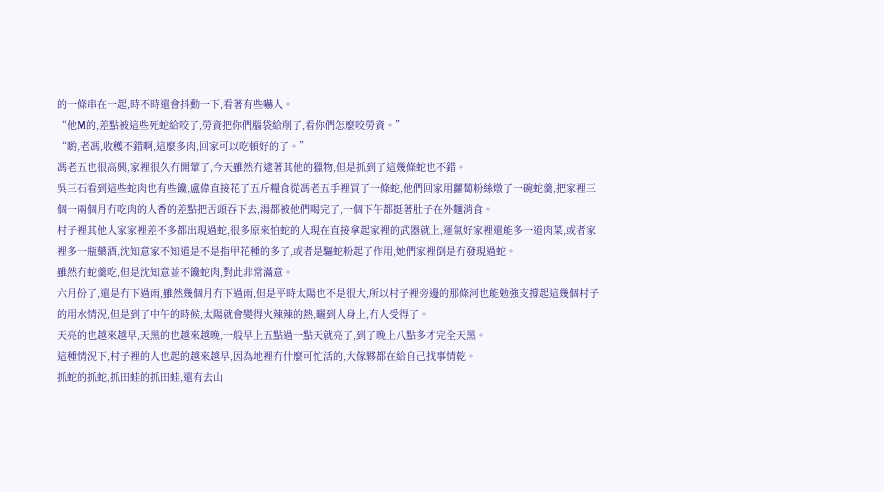的一條串在一起,時不時還會抖動一下,看著有些嚇人。
“他M的,差點被這些死蛇給咬了,勞資把你們腦袋給削了,看你們怎麼咬勞資。”
“喲,老馮,收穫不錯啊,這麼多肉,回家可以吃頓好的了。”
馮老五也很高興,家裡很久冇開葷了,今天雖然冇逮著其他的獵物,但是抓到了這幾條蛇也不錯。
吳三石看到這些蛇肉也有些饞,盧偉直接花了五斤糧食從馮老五手裡買了一條蛇,他們回家用蘿蔔粉絲燉了一碗蛇羹,把家裡三個一兩個月冇吃肉的人香的差點把舌頭吞下去,湯都被他們喝完了,一個下午都挺著肚子在外麵消食。
村子裡其他人家家裡差不多都出現過蛇,很多原來怕蛇的人現在直接拿起家裡的武器就上,運氣好家裡還能多一道肉菜,或者家裡多一瓶藥酒,沈知意家不知道是不是指甲花種的多了,或者是驅蛇粉起了作用,她們家裡倒是冇發現過蛇。
雖然冇蛇羹吃,但是沈知意並不饞蛇肉,對此非常滿意。
六月份了,還是冇下過雨,雖然幾個月冇下過雨,但是平時太陽也不是很大,所以村子裡旁邊的那條河也能勉強支撐起這幾個村子的用水情況,但是到了中午的時候,太陽就會變得火辣辣的熱,曬到人身上,冇人受得了。
天亮的也越來越早,天黑的也越來越晚,一般早上五點過一點天就亮了,到了晚上八點多才完全天黑。
這種情況下,村子裡的人也起的越來越早,因為地裡冇什麼可忙活的,大傢夥都在給自己找事情乾。
抓蛇的抓蛇,抓田蛙的抓田蛙,還有去山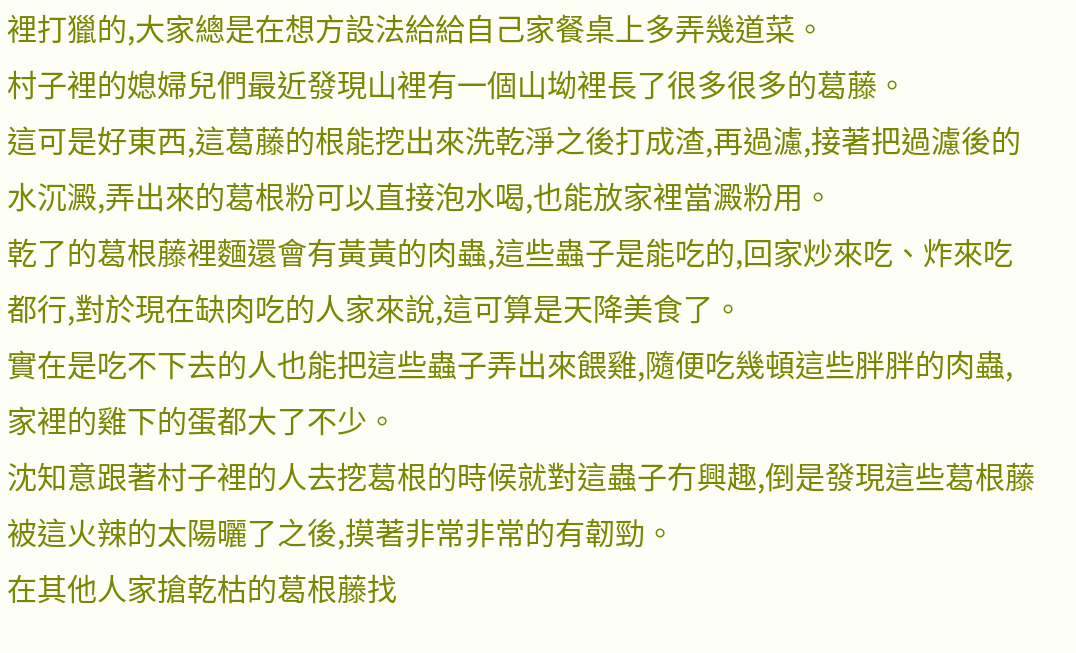裡打獵的,大家總是在想方設法給給自己家餐桌上多弄幾道菜。
村子裡的媳婦兒們最近發現山裡有一個山坳裡長了很多很多的葛藤。
這可是好東西,這葛藤的根能挖出來洗乾淨之後打成渣,再過濾,接著把過濾後的水沉澱,弄出來的葛根粉可以直接泡水喝,也能放家裡當澱粉用。
乾了的葛根藤裡麵還會有黃黃的肉蟲,這些蟲子是能吃的,回家炒來吃、炸來吃都行,對於現在缺肉吃的人家來說,這可算是天降美食了。
實在是吃不下去的人也能把這些蟲子弄出來餵雞,隨便吃幾頓這些胖胖的肉蟲,家裡的雞下的蛋都大了不少。
沈知意跟著村子裡的人去挖葛根的時候就對這蟲子冇興趣,倒是發現這些葛根藤被這火辣的太陽曬了之後,摸著非常非常的有韌勁。
在其他人家搶乾枯的葛根藤找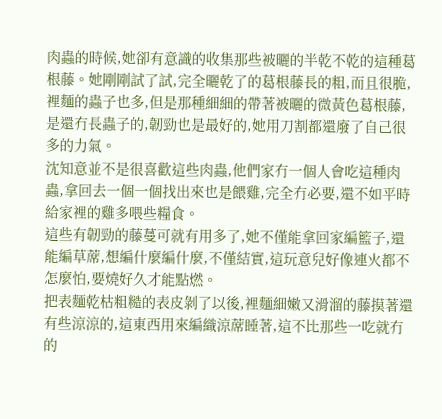肉蟲的時候,她卻有意識的收集那些被曬的半乾不乾的這種葛根藤。她剛剛試了試,完全曬乾了的葛根藤長的粗,而且很脆,裡麵的蟲子也多,但是那種細細的帶著被曬的微黃色葛根藤,是還冇長蟲子的,韌勁也是最好的,她用刀割都還廢了自己很多的力氣。
沈知意並不是很喜歡這些肉蟲,他們家冇一個人會吃這種肉蟲,拿回去一個一個找出來也是餵雞,完全冇必要,還不如平時給家裡的雞多喂些糧食。
這些有韌勁的藤蔓可就有用多了,她不僅能拿回家編籃子,還能編草蓆,想編什麼編什麼,不僅結實,這玩意兒好像連火都不怎麼怕,要燒好久才能點燃。
把表麵乾枯粗糙的表皮剝了以後,裡麵細嫩又滑溜的藤摸著還有些涼涼的,這東西用來編織涼蓆睡著,這不比那些一吃就冇的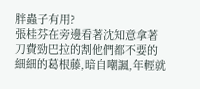胖蟲子有用?
張桂芬在旁邊看著沈知意拿著刀費勁巴拉的割他們都不要的細細的葛根藤,暗自嘲諷,年輕就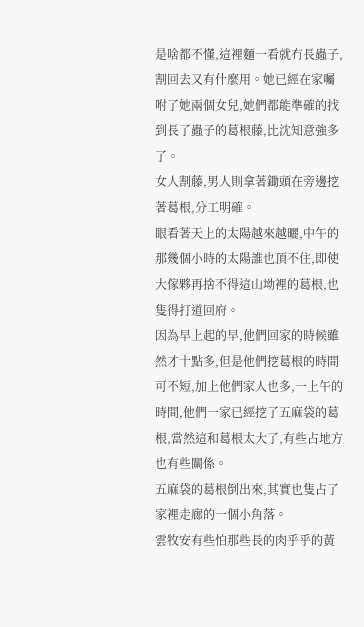是啥都不懂,這裡麵一看就冇長蟲子,割回去又有什麼用。她已經在家囑咐了她兩個女兒,她們都能準確的找到長了蟲子的葛根藤,比沈知意強多了。
女人割藤,男人則拿著鋤頭在旁邊挖著葛根,分工明確。
眼看著天上的太陽越來越曬,中午的那幾個小時的太陽誰也頂不住,即使大傢夥再捨不得這山坳裡的葛根,也隻得打道回府。
因為早上起的早,他們回家的時候雖然才十點多,但是他們挖葛根的時間可不短,加上他們家人也多,一上午的時間,他們一家已經挖了五麻袋的葛根,當然這和葛根太大了,有些占地方也有些關係。
五麻袋的葛根倒出來,其實也隻占了家裡走廊的一個小角落。
雲牧安有些怕那些長的肉乎乎的黃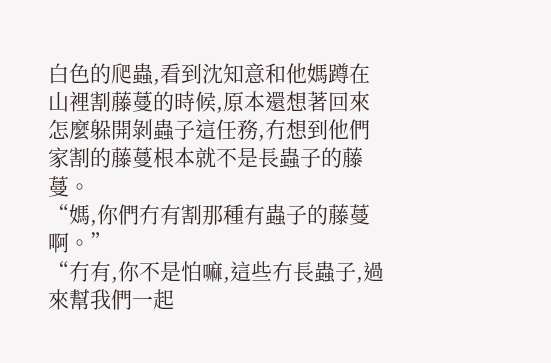白色的爬蟲,看到沈知意和他媽蹲在山裡割藤蔓的時候,原本還想著回來怎麼躲開剝蟲子這任務,冇想到他們家割的藤蔓根本就不是長蟲子的藤蔓。
“媽,你們冇有割那種有蟲子的藤蔓啊。”
“冇有,你不是怕嘛,這些冇長蟲子,過來幫我們一起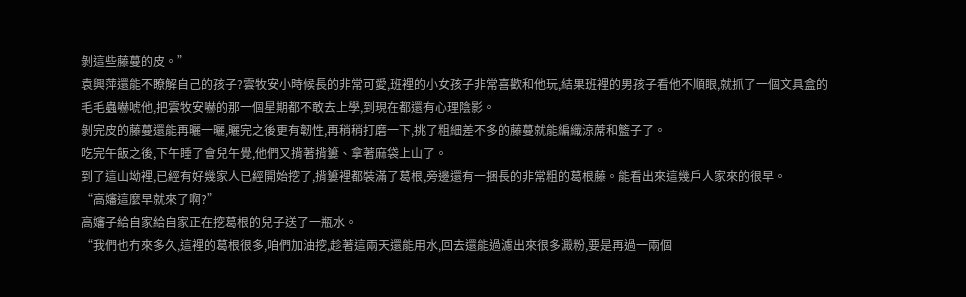剝這些藤蔓的皮。”
袁興萍還能不瞭解自己的孩子?雲牧安小時候長的非常可愛,班裡的小女孩子非常喜歡和他玩,結果班裡的男孩子看他不順眼,就抓了一個文具盒的毛毛蟲嚇唬他,把雲牧安嚇的那一個星期都不敢去上學,到現在都還有心理陰影。
剝完皮的藤蔓還能再曬一曬,曬完之後更有韌性,再稍稍打磨一下,挑了粗細差不多的藤蔓就能編織涼蓆和籃子了。
吃完午飯之後,下午睡了會兒午覺,他們又揹著揹簍、拿著麻袋上山了。
到了這山坳裡,已經有好幾家人已經開始挖了,揹簍裡都裝滿了葛根,旁邊還有一捆長的非常粗的葛根藤。能看出來這幾戶人家來的很早。
“高嬸這麼早就來了啊?”
高嬸子給自家給自家正在挖葛根的兒子送了一瓶水。
“我們也冇來多久,這裡的葛根很多,咱們加油挖,趁著這兩天還能用水,回去還能過濾出來很多澱粉,要是再過一兩個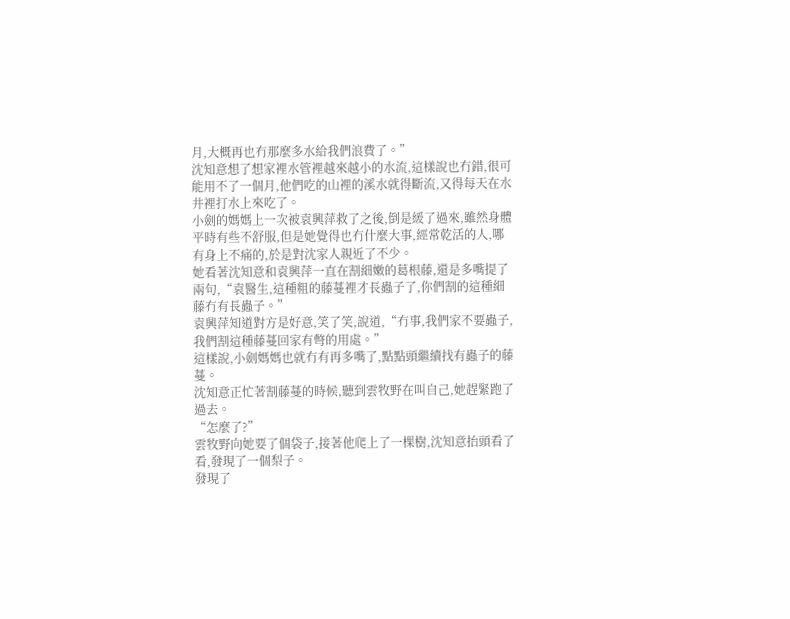月,大概再也冇那麼多水給我們浪費了。”
沈知意想了想家裡水管裡越來越小的水流,這樣說也冇錯,很可能用不了一個月,他們吃的山裡的溪水就得斷流,又得每天在水井裡打水上來吃了。
小劍的媽媽上一次被袁興萍救了之後,倒是緩了過來,雖然身體平時有些不舒服,但是她覺得也冇什麼大事,經常乾活的人,哪有身上不痛的,於是對沈家人親近了不少。
她看著沈知意和袁興萍一直在割細嫩的葛根藤,還是多嘴提了兩句,“袁醫生,這種粗的藤蔓裡才長蟲子了,你們割的這種細藤冇有長蟲子。”
袁興萍知道對方是好意,笑了笑,說道,“冇事,我們家不要蟲子,我們割這種藤蔓回家有彆的用處。”
這樣說,小劍媽媽也就冇有再多嘴了,點點頭繼續找有蟲子的藤蔓。
沈知意正忙著割藤蔓的時候,聽到雲牧野在叫自己,她趕緊跑了過去。
“怎麼了?”
雲牧野向她要了個袋子,接著他爬上了一棵樹,沈知意抬頭看了看,發現了一個梨子。
發現了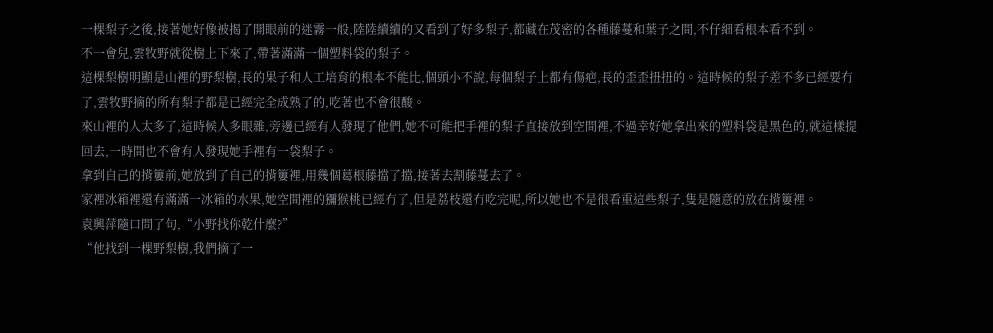一棵梨子之後,接著她好像被揭了開眼前的迷霧一般,陸陸續續的又看到了好多梨子,都藏在茂密的各種藤蔓和葉子之間,不仔細看根本看不到。
不一會兒,雲牧野就從樹上下來了,帶著滿滿一個塑料袋的梨子。
這棵梨樹明顯是山裡的野梨樹,長的果子和人工培育的根本不能比,個頭小不說,每個梨子上都有傷疤,長的歪歪扭扭的。這時候的梨子差不多已經要冇了,雲牧野摘的所有梨子都是已經完全成熟了的,吃著也不會很酸。
來山裡的人太多了,這時候人多眼雜,旁邊已經有人發現了他們,她不可能把手裡的梨子直接放到空間裡,不過幸好她拿出來的塑料袋是黑色的,就這樣提回去,一時間也不會有人發現她手裡有一袋梨子。
拿到自己的揹簍前,她放到了自己的揹簍裡,用幾個葛根藤擋了擋,接著去割藤蔓去了。
家裡冰箱裡還有滿滿一冰箱的水果,她空間裡的獼猴桃已經冇了,但是荔枝還冇吃完呢,所以她也不是很看重這些梨子,隻是隨意的放在揹簍裡。
袁興萍隨口問了句,“小野找你乾什麼?”
“他找到一棵野梨樹,我們摘了一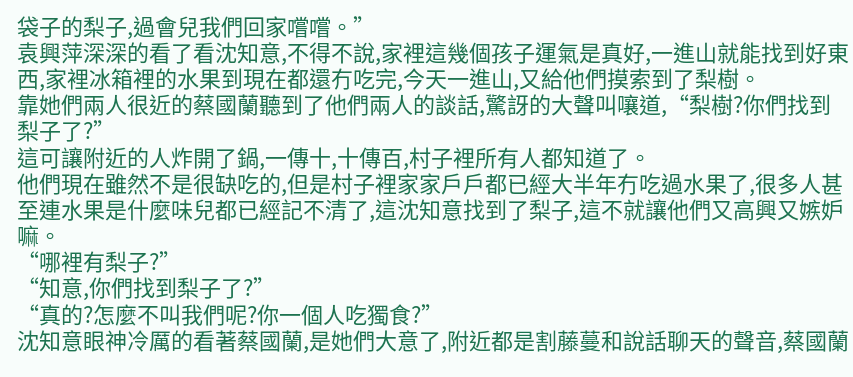袋子的梨子,過會兒我們回家嚐嚐。”
袁興萍深深的看了看沈知意,不得不說,家裡這幾個孩子運氣是真好,一進山就能找到好東西,家裡冰箱裡的水果到現在都還冇吃完,今天一進山,又給他們摸索到了梨樹。
靠她們兩人很近的蔡國蘭聽到了他們兩人的談話,驚訝的大聲叫嚷道,“梨樹?你們找到梨子了?”
這可讓附近的人炸開了鍋,一傳十,十傳百,村子裡所有人都知道了。
他們現在雖然不是很缺吃的,但是村子裡家家戶戶都已經大半年冇吃過水果了,很多人甚至連水果是什麼味兒都已經記不清了,這沈知意找到了梨子,這不就讓他們又高興又嫉妒嘛。
“哪裡有梨子?”
“知意,你們找到梨子了?”
“真的?怎麼不叫我們呢?你一個人吃獨食?”
沈知意眼神冷厲的看著蔡國蘭,是她們大意了,附近都是割藤蔓和說話聊天的聲音,蔡國蘭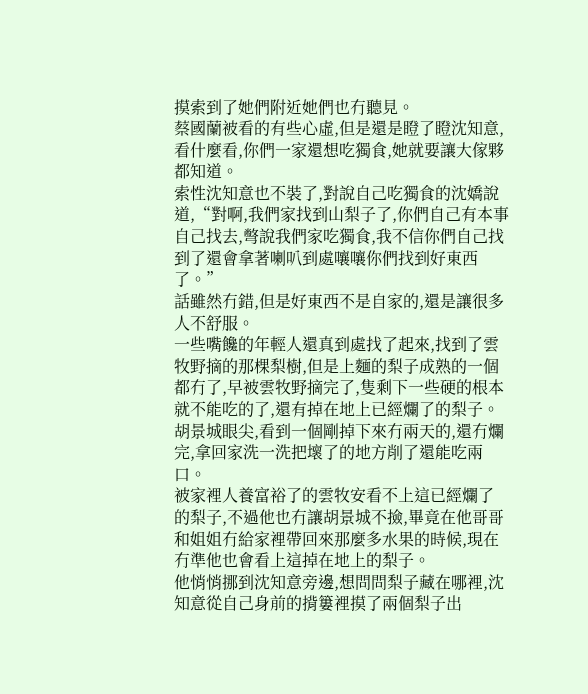摸索到了她們附近她們也冇聽見。
蔡國蘭被看的有些心虛,但是還是瞪了瞪沈知意,看什麼看,你們一家還想吃獨食,她就要讓大傢夥都知道。
索性沈知意也不裝了,對說自己吃獨食的沈嬌說道,“對啊,我們家找到山梨子了,你們自己有本事自己找去,彆說我們家吃獨食,我不信你們自己找到了還會拿著喇叭到處嚷嚷你們找到好東西了。”
話雖然冇錯,但是好東西不是自家的,還是讓很多人不舒服。
一些嘴饞的年輕人還真到處找了起來,找到了雲牧野摘的那棵梨樹,但是上麵的梨子成熟的一個都冇了,早被雲牧野摘完了,隻剩下一些硬的根本就不能吃的了,還有掉在地上已經爛了的梨子。
胡景城眼尖,看到一個剛掉下來冇兩天的,還冇爛完,拿回家洗一洗把壞了的地方削了還能吃兩口。
被家裡人養富裕了的雲牧安看不上這已經爛了的梨子,不過他也冇讓胡景城不撿,畢竟在他哥哥和姐姐冇給家裡帶回來那麼多水果的時候,現在冇準他也會看上這掉在地上的梨子。
他悄悄挪到沈知意旁邊,想問問梨子藏在哪裡,沈知意從自己身前的揹簍裡摸了兩個梨子出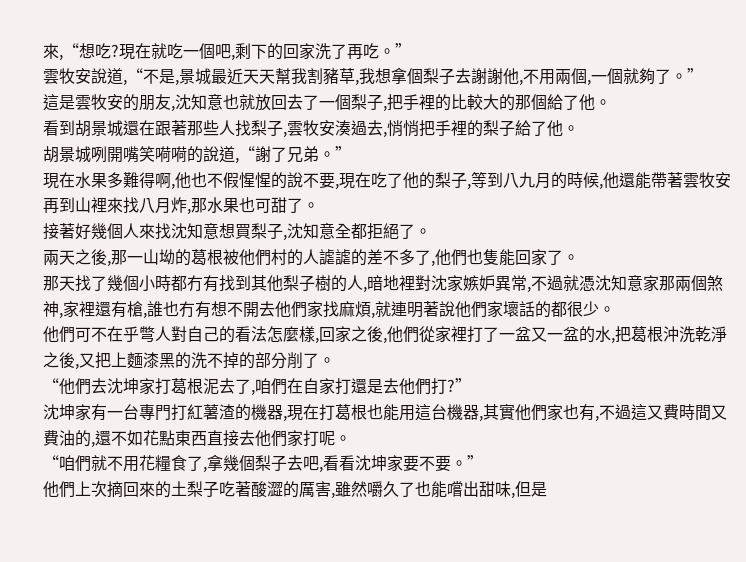來,“想吃?現在就吃一個吧,剩下的回家洗了再吃。”
雲牧安說道,“不是,景城最近天天幫我割豬草,我想拿個梨子去謝謝他,不用兩個,一個就夠了。”
這是雲牧安的朋友,沈知意也就放回去了一個梨子,把手裡的比較大的那個給了他。
看到胡景城還在跟著那些人找梨子,雲牧安湊過去,悄悄把手裡的梨子給了他。
胡景城咧開嘴笑嗬嗬的說道,“謝了兄弟。”
現在水果多難得啊,他也不假惺惺的說不要,現在吃了他的梨子,等到八九月的時候,他還能帶著雲牧安再到山裡來找八月炸,那水果也可甜了。
接著好幾個人來找沈知意想買梨子,沈知意全都拒絕了。
兩天之後,那一山坳的葛根被他們村的人謔謔的差不多了,他們也隻能回家了。
那天找了幾個小時都冇有找到其他梨子樹的人,暗地裡對沈家嫉妒異常,不過就憑沈知意家那兩個煞神,家裡還有槍,誰也冇有想不開去他們家找麻煩,就連明著說他們家壞話的都很少。
他們可不在乎彆人對自己的看法怎麼樣,回家之後,他們從家裡打了一盆又一盆的水,把葛根沖洗乾淨之後,又把上麵漆黑的洗不掉的部分削了。
“他們去沈坤家打葛根泥去了,咱們在自家打還是去他們打?”
沈坤家有一台專門打紅薯渣的機器,現在打葛根也能用這台機器,其實他們家也有,不過這又費時間又費油的,還不如花點東西直接去他們家打呢。
“咱們就不用花糧食了,拿幾個梨子去吧,看看沈坤家要不要。”
他們上次摘回來的土梨子吃著酸澀的厲害,雖然嚼久了也能嚐出甜味,但是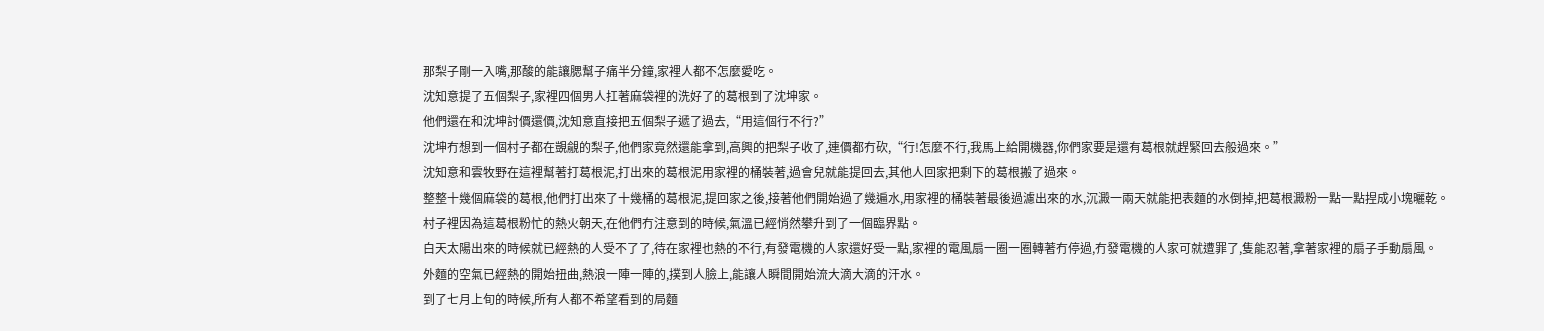那梨子剛一入嘴,那酸的能讓腮幫子痛半分鐘,家裡人都不怎麼愛吃。
沈知意提了五個梨子,家裡四個男人扛著麻袋裡的洗好了的葛根到了沈坤家。
他們還在和沈坤討價還價,沈知意直接把五個梨子遞了過去,“用這個行不行?”
沈坤冇想到一個村子都在覬覦的梨子,他們家竟然還能拿到,高興的把梨子收了,連價都冇砍,“行!怎麼不行,我馬上給開機器,你們家要是還有葛根就趕緊回去般過來。”
沈知意和雲牧野在這裡幫著打葛根泥,打出來的葛根泥用家裡的桶裝著,過會兒就能提回去,其他人回家把剩下的葛根搬了過來。
整整十幾個麻袋的葛根,他們打出來了十幾桶的葛根泥,提回家之後,接著他們開始過了幾遍水,用家裡的桶裝著最後過濾出來的水,沉澱一兩天就能把表麵的水倒掉,把葛根澱粉一點一點捏成小塊曬乾。
村子裡因為這葛根粉忙的熱火朝天,在他們冇注意到的時候,氣溫已經悄然攀升到了一個臨界點。
白天太陽出來的時候就已經熱的人受不了了,待在家裡也熱的不行,有發電機的人家還好受一點,家裡的電風扇一圈一圈轉著冇停過,冇發電機的人家可就遭罪了,隻能忍著,拿著家裡的扇子手動扇風。
外麵的空氣已經熱的開始扭曲,熱浪一陣一陣的,撲到人臉上,能讓人瞬間開始流大滴大滴的汗水。
到了七月上旬的時候,所有人都不希望看到的局麵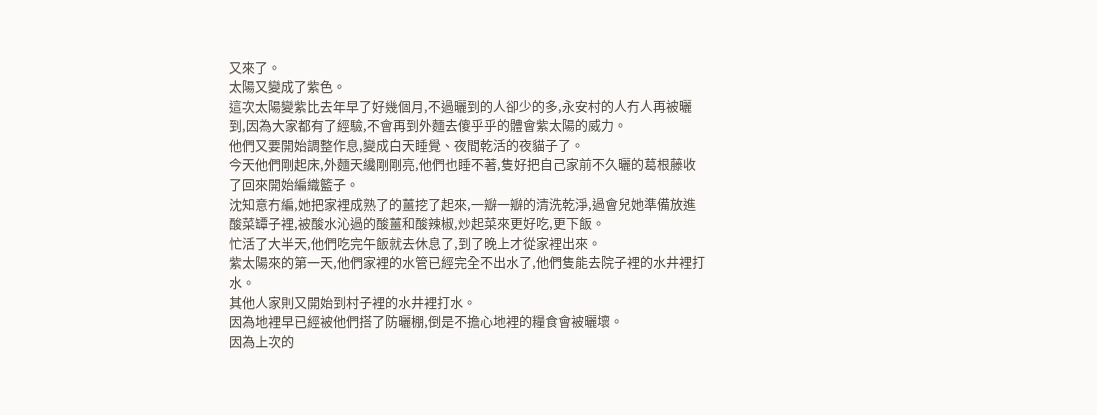又來了。
太陽又變成了紫色。
這次太陽變紫比去年早了好幾個月,不過曬到的人卻少的多,永安村的人冇人再被曬到,因為大家都有了經驗,不會再到外麵去傻乎乎的體會紫太陽的威力。
他們又要開始調整作息,變成白天睡覺、夜間乾活的夜貓子了。
今天他們剛起床,外麵天纔剛剛亮,他們也睡不著,隻好把自己家前不久曬的葛根藤收了回來開始編織籃子。
沈知意冇編,她把家裡成熟了的薑挖了起來,一瓣一瓣的清洗乾淨,過會兒她準備放進酸菜罈子裡,被酸水沁過的酸薑和酸辣椒,炒起菜來更好吃,更下飯。
忙活了大半天,他們吃完午飯就去休息了,到了晚上才從家裡出來。
紫太陽來的第一天,他們家裡的水管已經完全不出水了,他們隻能去院子裡的水井裡打水。
其他人家則又開始到村子裡的水井裡打水。
因為地裡早已經被他們搭了防曬棚,倒是不擔心地裡的糧食會被曬壞。
因為上次的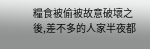糧食被偷被故意破壞之後,差不多的人家半夜都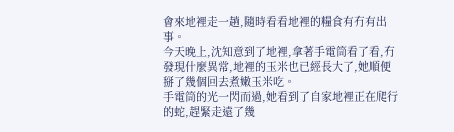會來地裡走一趟,隨時看看地裡的糧食有冇有出事。
今天晚上,沈知意到了地裡,拿著手電筒看了看,冇發現什麼異常,地裡的玉米也已經長大了,她順便掰了幾個回去煮嫩玉米吃。
手電筒的光一閃而過,她看到了自家地裡正在爬行的蛇,趕緊走遠了幾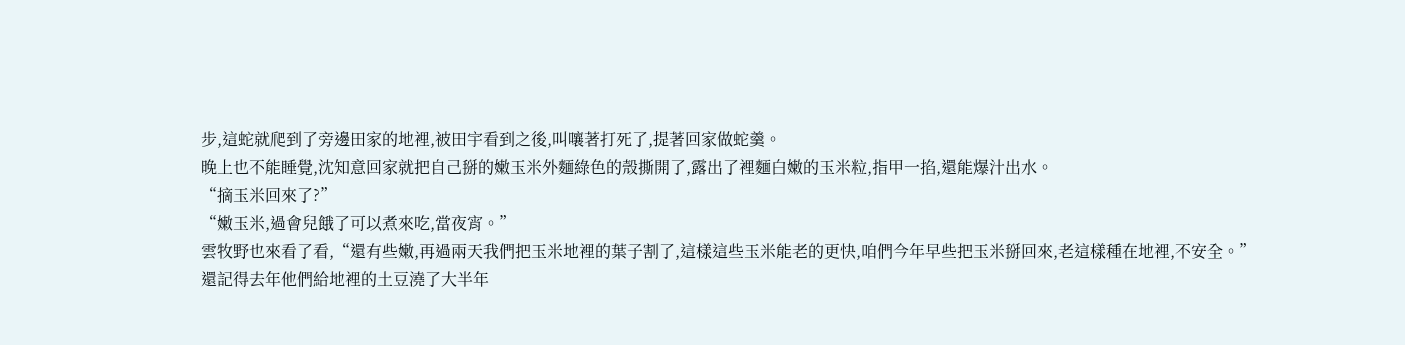步,這蛇就爬到了旁邊田家的地裡,被田宇看到之後,叫嚷著打死了,提著回家做蛇羹。
晚上也不能睡覺,沈知意回家就把自己掰的嫩玉米外麵綠色的殼撕開了,露出了裡麵白嫩的玉米粒,指甲一掐,還能爆汁出水。
“摘玉米回來了?”
“嫩玉米,過會兒餓了可以煮來吃,當夜宵。”
雲牧野也來看了看,“還有些嫩,再過兩天我們把玉米地裡的葉子割了,這樣這些玉米能老的更快,咱們今年早些把玉米掰回來,老這樣種在地裡,不安全。”
還記得去年他們給地裡的土豆澆了大半年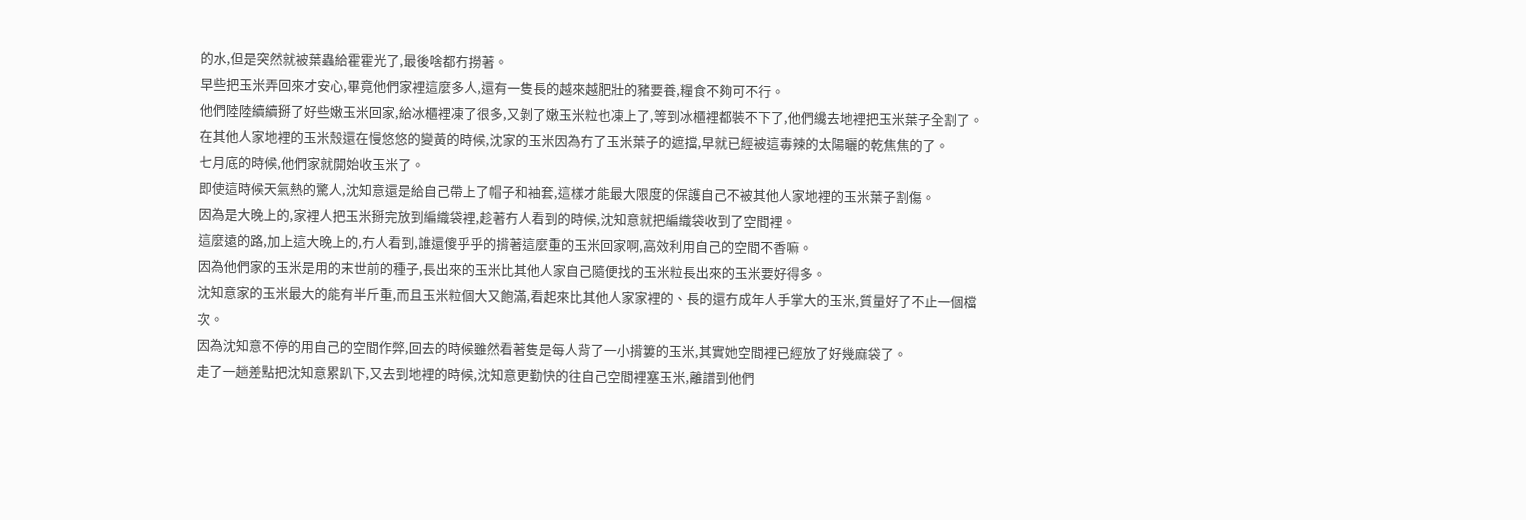的水,但是突然就被葉蟲給霍霍光了,最後啥都冇撈著。
早些把玉米弄回來才安心,畢竟他們家裡這麼多人,還有一隻長的越來越肥壯的豬要養,糧食不夠可不行。
他們陸陸續續掰了好些嫩玉米回家,給冰櫃裡凍了很多,又剝了嫩玉米粒也凍上了,等到冰櫃裡都裝不下了,他們纔去地裡把玉米葉子全割了。
在其他人家地裡的玉米殼還在慢悠悠的變黃的時候,沈家的玉米因為冇了玉米葉子的遮擋,早就已經被這毒辣的太陽曬的乾焦焦的了。
七月底的時候,他們家就開始收玉米了。
即使這時候天氣熱的驚人,沈知意還是給自己帶上了帽子和袖套,這樣才能最大限度的保護自己不被其他人家地裡的玉米葉子割傷。
因為是大晚上的,家裡人把玉米掰完放到編織袋裡,趁著冇人看到的時候,沈知意就把編織袋收到了空間裡。
這麼遠的路,加上這大晚上的,冇人看到,誰還傻乎乎的揹著這麼重的玉米回家啊,高效利用自己的空間不香嘛。
因為他們家的玉米是用的末世前的種子,長出來的玉米比其他人家自己隨便找的玉米粒長出來的玉米要好得多。
沈知意家的玉米最大的能有半斤重,而且玉米粒個大又飽滿,看起來比其他人家家裡的、長的還冇成年人手掌大的玉米,質量好了不止一個檔次。
因為沈知意不停的用自己的空間作弊,回去的時候雖然看著隻是每人背了一小揹簍的玉米,其實她空間裡已經放了好幾麻袋了。
走了一趟差點把沈知意累趴下,又去到地裡的時候,沈知意更勤快的往自己空間裡塞玉米,離譜到他們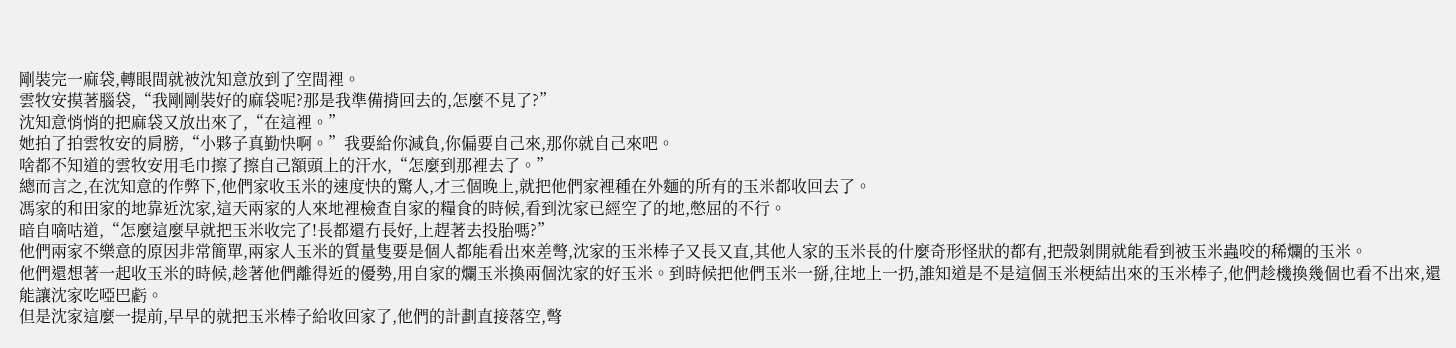剛裝完一麻袋,轉眼間就被沈知意放到了空間裡。
雲牧安摸著腦袋,“我剛剛裝好的麻袋呢?那是我準備揹回去的,怎麼不見了?”
沈知意悄悄的把麻袋又放出來了,“在這裡。”
她拍了拍雲牧安的肩膀,“小夥子真勤快啊。”我要給你減負,你偏要自己來,那你就自己來吧。
啥都不知道的雲牧安用毛巾擦了擦自己額頭上的汗水,“怎麼到那裡去了。”
總而言之,在沈知意的作弊下,他們家收玉米的速度快的驚人,才三個晚上,就把他們家裡種在外麵的所有的玉米都收回去了。
馮家的和田家的地靠近沈家,這天兩家的人來地裡檢查自家的糧食的時候,看到沈家已經空了的地,憋屈的不行。
暗自嘀咕道,“怎麼這麼早就把玉米收完了!長都還冇長好,上趕著去投胎嗎?”
他們兩家不樂意的原因非常簡單,兩家人玉米的質量隻要是個人都能看出來差彆,沈家的玉米棒子又長又直,其他人家的玉米長的什麼奇形怪狀的都有,把殼剝開就能看到被玉米蟲咬的稀爛的玉米。
他們還想著一起收玉米的時候,趁著他們離得近的優勢,用自家的爛玉米換兩個沈家的好玉米。到時候把他們玉米一掰,往地上一扔,誰知道是不是這個玉米梗結出來的玉米棒子,他們趁機換幾個也看不出來,還能讓沈家吃啞巴虧。
但是沈家這麼一提前,早早的就把玉米棒子給收回家了,他們的計劃直接落空,彆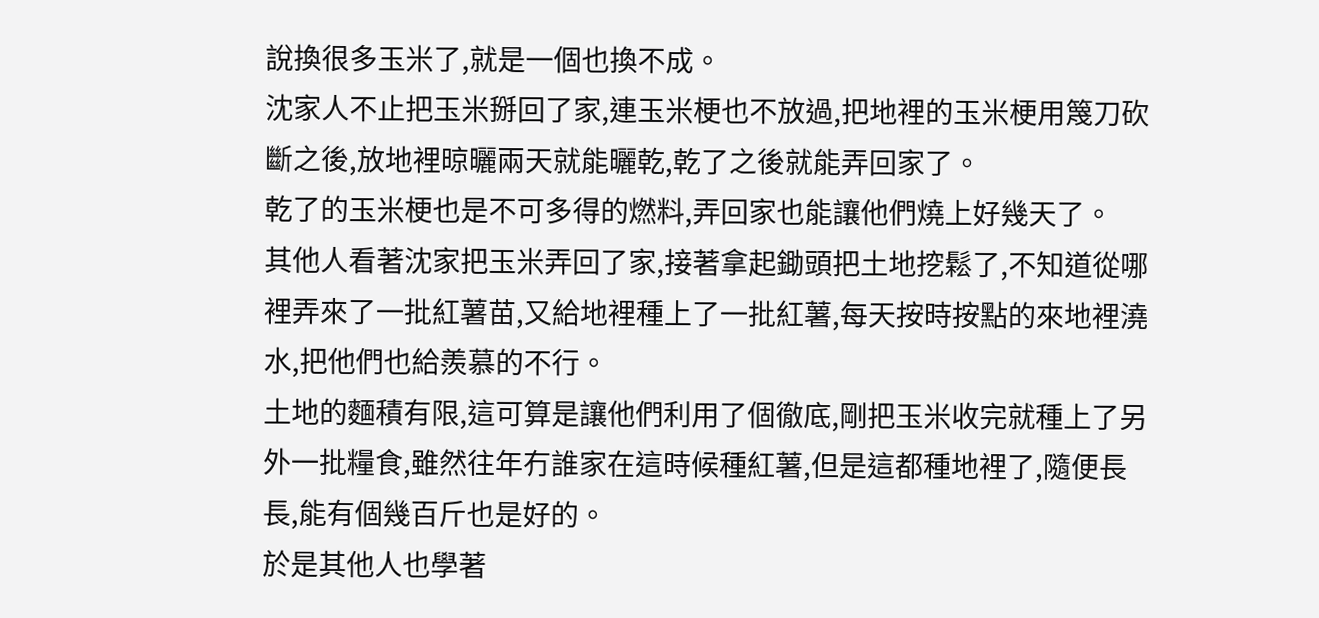說換很多玉米了,就是一個也換不成。
沈家人不止把玉米掰回了家,連玉米梗也不放過,把地裡的玉米梗用篾刀砍斷之後,放地裡晾曬兩天就能曬乾,乾了之後就能弄回家了。
乾了的玉米梗也是不可多得的燃料,弄回家也能讓他們燒上好幾天了。
其他人看著沈家把玉米弄回了家,接著拿起鋤頭把土地挖鬆了,不知道從哪裡弄來了一批紅薯苗,又給地裡種上了一批紅薯,每天按時按點的來地裡澆水,把他們也給羨慕的不行。
土地的麵積有限,這可算是讓他們利用了個徹底,剛把玉米收完就種上了另外一批糧食,雖然往年冇誰家在這時候種紅薯,但是這都種地裡了,隨便長長,能有個幾百斤也是好的。
於是其他人也學著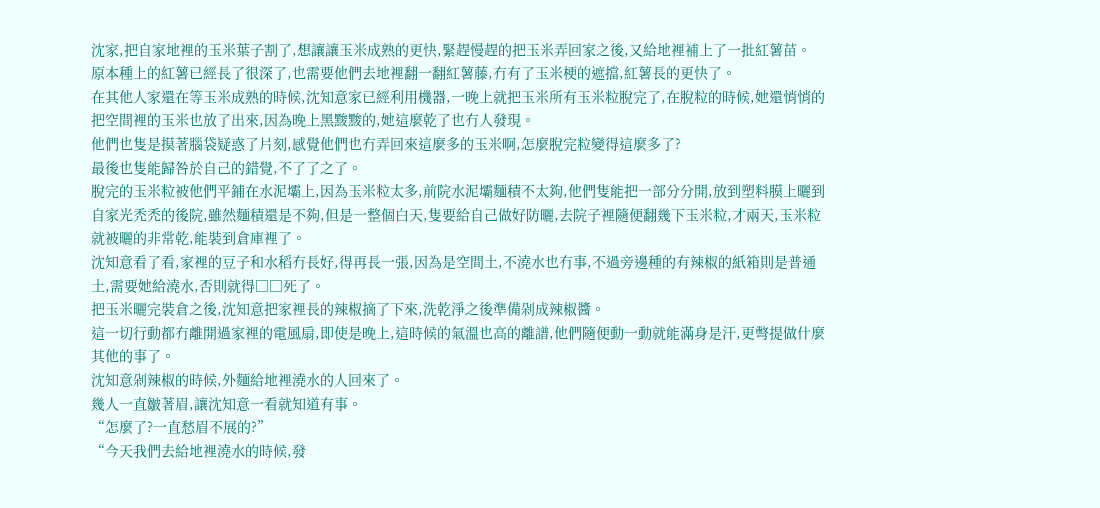沈家,把自家地裡的玉米葉子割了,想讓讓玉米成熟的更快,緊趕慢趕的把玉米弄回家之後,又給地裡補上了一批紅薯苗。
原本種上的紅薯已經長了很深了,也需要他們去地裡翻一翻紅薯藤,冇有了玉米梗的遮擋,紅薯長的更快了。
在其他人家還在等玉米成熟的時候,沈知意家已經利用機器,一晚上就把玉米所有玉米粒脫完了,在脫粒的時候,她還悄悄的把空間裡的玉米也放了出來,因為晚上黑黢黢的,她這麼乾了也冇人發現。
他們也隻是摸著腦袋疑惑了片刻,感覺他們也冇弄回來這麼多的玉米啊,怎麼脫完粒變得這麼多了?
最後也隻能歸咎於自己的錯覺,不了了之了。
脫完的玉米粒被他們平鋪在水泥壩上,因為玉米粒太多,前院水泥壩麵積不太夠,他們隻能把一部分分開,放到塑料膜上曬到自家光禿禿的後院,雖然麵積還是不夠,但是一整個白天,隻要給自己做好防曬,去院子裡隨便翻幾下玉米粒,才兩天,玉米粒就被曬的非常乾,能裝到倉庫裡了。
沈知意看了看,家裡的豆子和水稻冇長好,得再長一張,因為是空間土,不澆水也冇事,不過旁邊種的有辣椒的紙箱則是普通土,需要她給澆水,否則就得□□死了。
把玉米曬完裝倉之後,沈知意把家裡長的辣椒摘了下來,洗乾淨之後準備剁成辣椒醬。
這一切行動都冇離開過家裡的電風扇,即使是晚上,這時候的氣溫也高的離譜,他們隨便動一動就能滿身是汗,更彆提做什麼其他的事了。
沈知意剁辣椒的時候,外麵給地裡澆水的人回來了。
幾人一直皺著眉,讓沈知意一看就知道有事。
“怎麼了?一直愁眉不展的?”
“今天我們去給地裡澆水的時候,發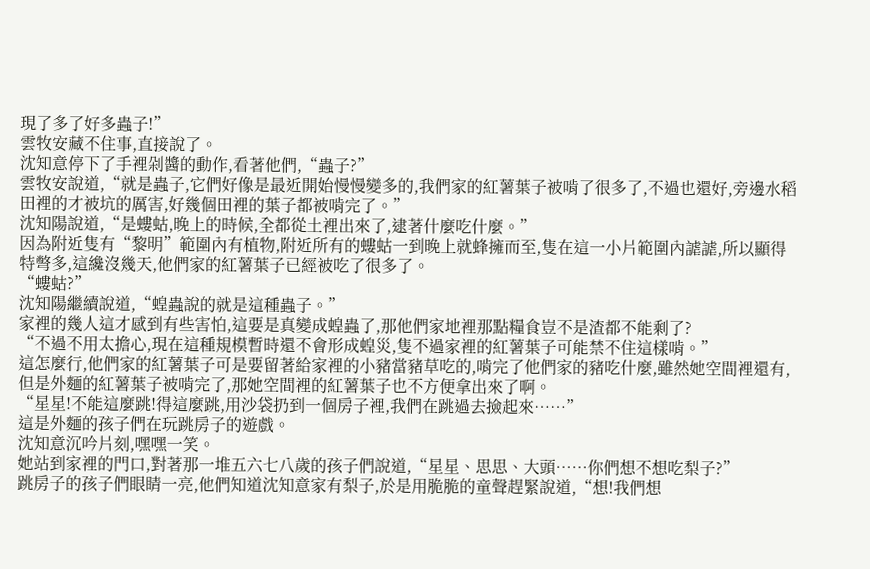現了多了好多蟲子!”
雲牧安藏不住事,直接說了。
沈知意停下了手裡剁醬的動作,看著他們,“蟲子?”
雲牧安說道,“就是蟲子,它們好像是最近開始慢慢變多的,我們家的紅薯葉子被啃了很多了,不過也還好,旁邊水稻田裡的才被坑的厲害,好幾個田裡的葉子都被啃完了。”
沈知陽說道,“是螻蛄,晚上的時候,全都從土裡出來了,逮著什麼吃什麼。”
因為附近隻有“黎明”範圍內有植物,附近所有的螻蛄一到晚上就蜂擁而至,隻在這一小片範圍內謔謔,所以顯得特彆多,這纔沒幾天,他們家的紅薯葉子已經被吃了很多了。
“螻蛄?”
沈知陽繼續說道,“蝗蟲說的就是這種蟲子。”
家裡的幾人這才感到有些害怕,這要是真變成蝗蟲了,那他們家地裡那點糧食豈不是渣都不能剩了?
“不過不用太擔心,現在這種規模暫時還不會形成蝗災,隻不過家裡的紅薯葉子可能禁不住這樣啃。”
這怎麼行,他們家的紅薯葉子可是要留著給家裡的小豬當豬草吃的,啃完了他們家的豬吃什麼,雖然她空間裡還有,但是外麵的紅薯葉子被啃完了,那她空間裡的紅薯葉子也不方便拿出來了啊。
“星星!不能這麼跳!得這麼跳,用沙袋扔到一個房子裡,我們在跳過去撿起來……”
這是外麵的孩子們在玩跳房子的遊戲。
沈知意沉吟片刻,嘿嘿一笑。
她站到家裡的門口,對著那一堆五六七八歲的孩子們說道,“星星、思思、大頭……你們想不想吃梨子?”
跳房子的孩子們眼睛一亮,他們知道沈知意家有梨子,於是用脆脆的童聲趕緊說道,“想!我們想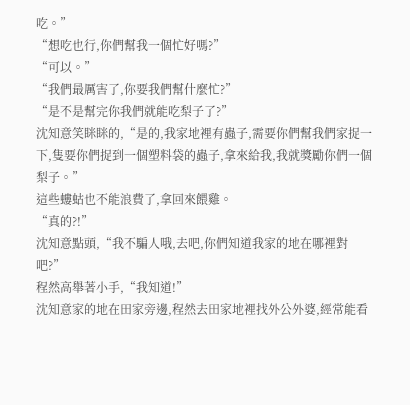吃。”
“想吃也行,你們幫我一個忙好嗎?”
“可以。”
“我們最厲害了,你要我們幫什麼忙?”
“是不是幫完你我們就能吃梨子了?”
沈知意笑眯眯的,“是的,我家地裡有蟲子,需要你們幫我們家捉一下,隻要你們捉到一個塑料袋的蟲子,拿來給我,我就獎勵你們一個梨子。”
這些螻蛄也不能浪費了,拿回來餵雞。
“真的?!”
沈知意點頭,“我不騙人哦,去吧,你們知道我家的地在哪裡對吧?”
程然高舉著小手,“我知道!”
沈知意家的地在田家旁邊,程然去田家地裡找外公外婆,經常能看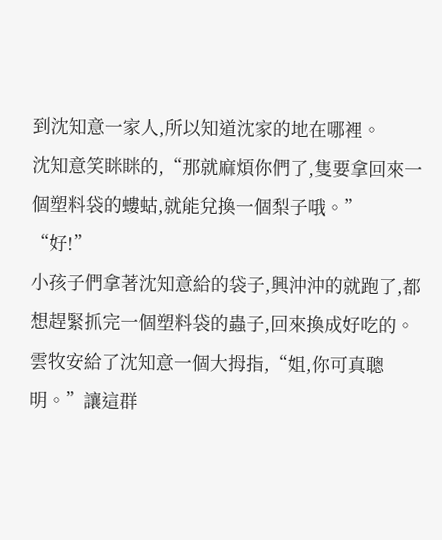到沈知意一家人,所以知道沈家的地在哪裡。
沈知意笑眯眯的,“那就麻煩你們了,隻要拿回來一個塑料袋的螻蛄,就能兌換一個梨子哦。”
“好!”
小孩子們拿著沈知意給的袋子,興沖沖的就跑了,都想趕緊抓完一個塑料袋的蟲子,回來換成好吃的。
雲牧安給了沈知意一個大拇指,“姐,你可真聰明。”讓這群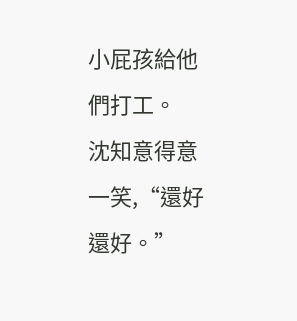小屁孩給他們打工。
沈知意得意一笑,“還好還好。”